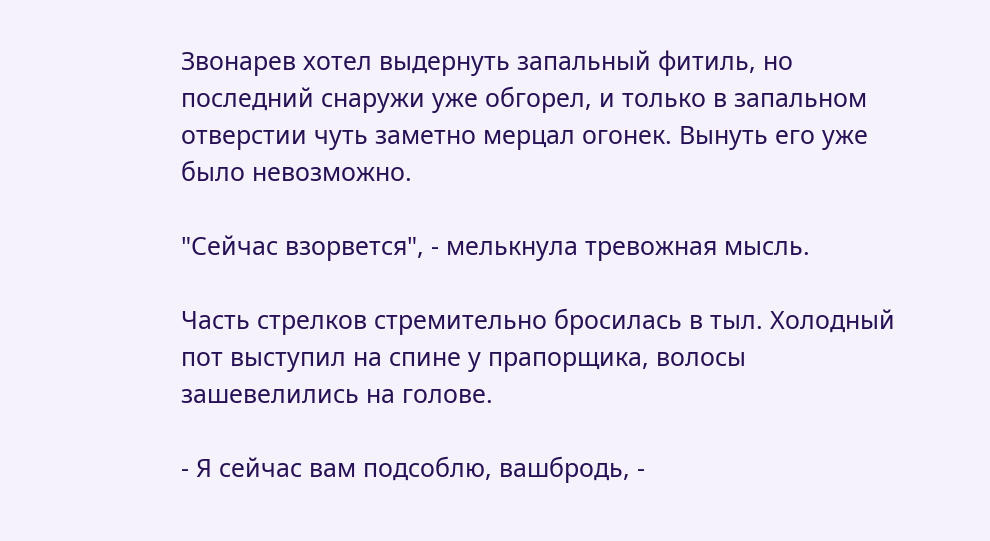Звонарев хотел выдернуть запальный фитиль, но последний снаружи уже обгорел, и только в запальном отверстии чуть заметно мерцал огонек. Вынуть его уже было невозможно.

"Сейчас взорвется", - мелькнула тревожная мысль.

Часть стрелков стремительно бросилась в тыл. Холодный пот выступил на спине у прапорщика, волосы зашевелились на голове.

- Я сейчас вам подсоблю, вашбродь, -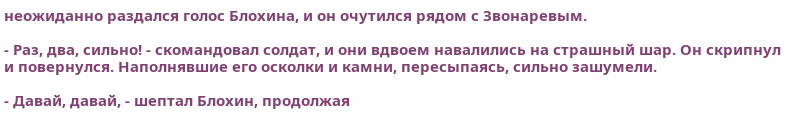неожиданно раздался голос Блохина, и он очутился рядом с Звонаревым.

- Раз, два, сильно! - скомандовал солдат, и они вдвоем навалились на страшный шар. Он скрипнул и повернулся. Наполнявшие его осколки и камни, пересыпаясь, сильно зашумели.

- Давай, давай, - шептал Блохин, продолжая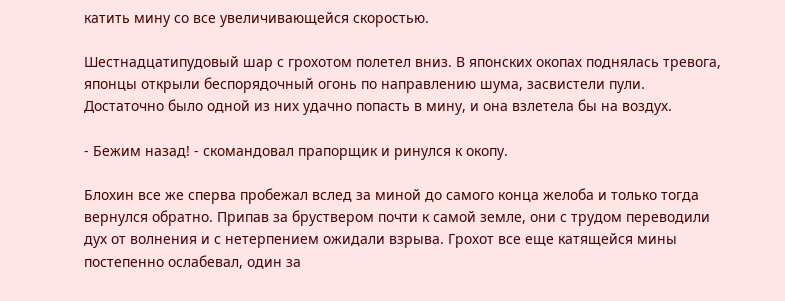катить мину со все увеличивающейся скоростью.

Шестнадцатипудовый шар с грохотом полетел вниз. В японских окопах поднялась тревога, японцы открыли беспорядочный огонь по направлению шума, засвистели пули. Достаточно было одной из них удачно попасть в мину, и она взлетела бы на воздух.

- Бежим назад! - скомандовал прапорщик и ринулся к окопу.

Блохин все же сперва пробежал вслед за миной до самого конца желоба и только тогда вернулся обратно. Припав за бруствером почти к самой земле, они с трудом переводили дух от волнения и с нетерпением ожидали взрыва. Грохот все еще катящейся мины постепенно ослабевал, один за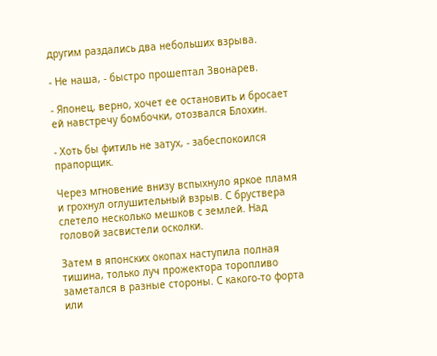другим раздались два небольших взрыва.

- Не наша, - быстро прошептал Звонарев.

- Японец, верно, хочет ее остановить и бросает ей навстречу бомбочки, отозвался Блохин.

- Хоть бы фитиль не затух, - забеспокоился прапорщик.

Через мгновение внизу вспыхнуло яркое пламя и грохнул оглушительный взрыв. С бруствера слетело несколько мешков с землей. Над головой засвистели осколки.

Затем в японских окопах наступила полная тишина, только луч прожектора торопливо заметался в разные стороны. С какого-то форта или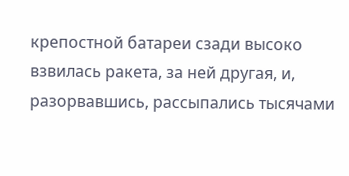крепостной батареи сзади высоко взвилась ракета, за ней другая, и, разорвавшись, рассыпались тысячами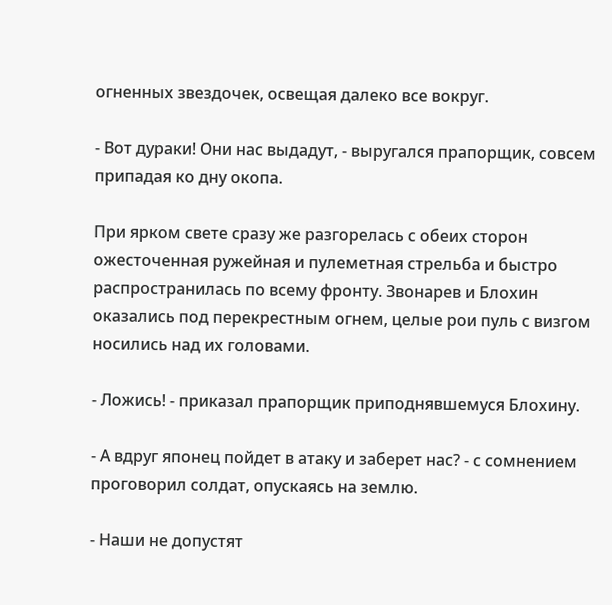огненных звездочек, освещая далеко все вокруг.

- Вот дураки! Они нас выдадут, - выругался прапорщик, совсем припадая ко дну окопа.

При ярком свете сразу же разгорелась с обеих сторон ожесточенная ружейная и пулеметная стрельба и быстро распространилась по всему фронту. Звонарев и Блохин оказались под перекрестным огнем, целые рои пуль с визгом носились над их головами.

- Ложись! - приказал прапорщик приподнявшемуся Блохину.

- А вдруг японец пойдет в атаку и заберет нас? - с сомнением проговорил солдат, опускаясь на землю.

- Наши не допустят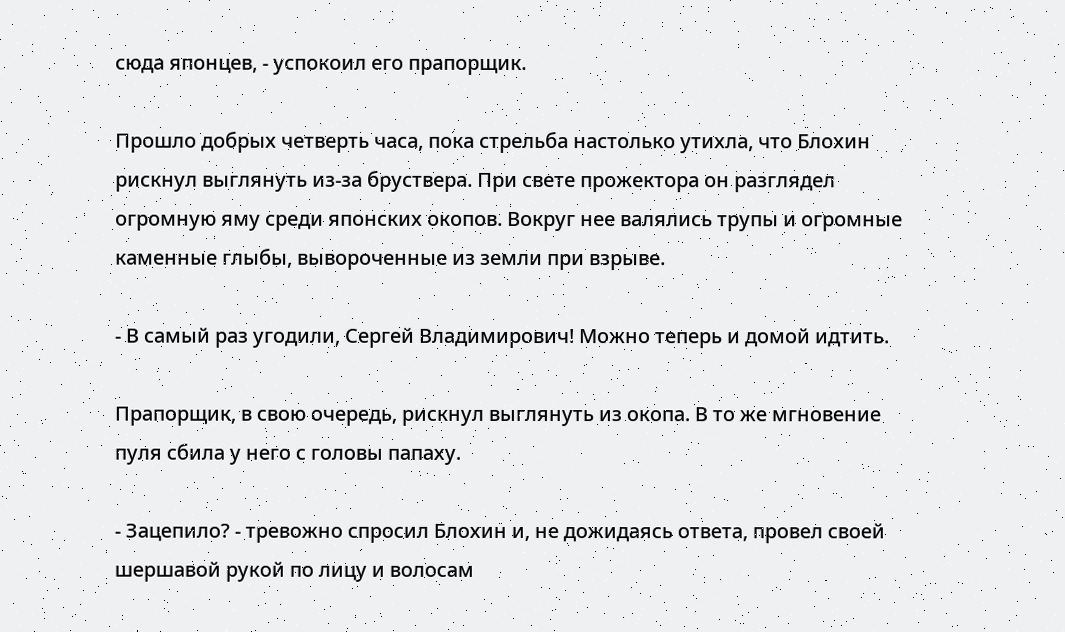сюда японцев, - успокоил его прапорщик.

Прошло добрых четверть часа, пока стрельба настолько утихла, что Блохин рискнул выглянуть из-за бруствера. При свете прожектора он разглядел огромную яму среди японских окопов. Вокруг нее валялись трупы и огромные каменные глыбы, вывороченные из земли при взрыве.

- В самый раз угодили, Сергей Владимирович! Можно теперь и домой идтить.

Прапорщик, в свою очередь, рискнул выглянуть из окопа. В то же мгновение пуля сбила у него с головы папаху.

- Зацепило? - тревожно спросил Блохин и, не дожидаясь ответа, провел своей шершавой рукой по лицу и волосам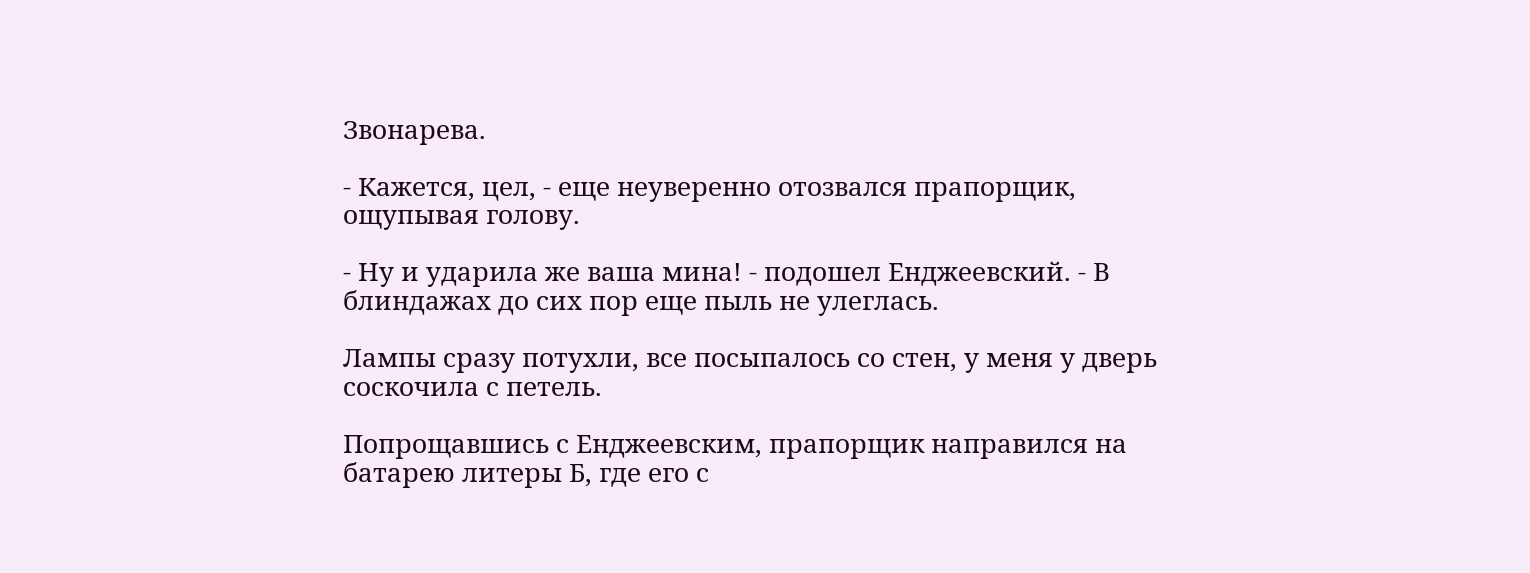Звонарева.

- Кажется, цел, - еще неуверенно отозвался прапорщик, ощупывая голову.

- Ну и ударила же ваша мина! - подошел Енджеевский. - В блиндажах до сих пор еще пыль не улеглась.

Лампы сразу потухли, все посыпалось со стен, у меня у дверь соскочила с петель.

Попрощавшись с Енджеевским, прапорщик направился на батарею литеры Б, где его с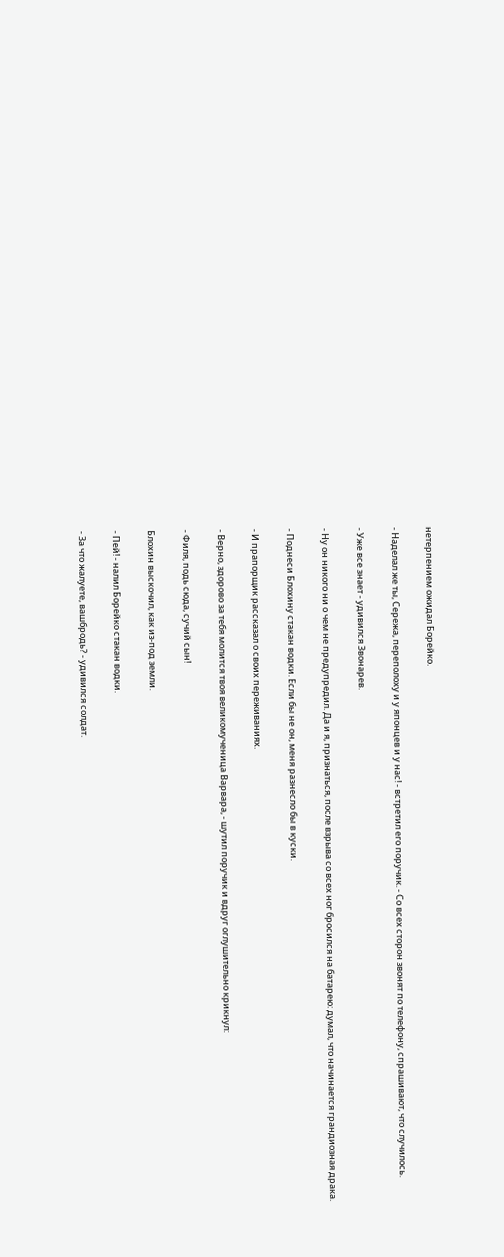нетерпением ожидал Борейко.

- Наделал же ты, Сережа, переполоху и у японцев и у нас! - встретил его поручик. - Со всех сторон звонят по телефону, спрашивают, что случилось.

- Уже все знает - удивился Звонарев.

- Ну он никого ни о чем не предупредил. Да и я, признаться, после взрыва со всех ног бросился на батарею: думал, что начинается грандиозная драка.

- Поднеси Блохину стакан водки. Если бы не он, меня разнесло бы в куски.

- И прапорщик рассказал о своих переживаниях.

- Верно, здорово за тебя молится твоя великомученица Варвара, - шутил поручик и вдруг оглушительно крикнул:

- Филя, подь сюда, сучий сын!

Блохин выскочил, как из-под земли.

- Пей! - налил Борейко стакан водки.

- За что жалуете, вашбродь? - удивился солдат.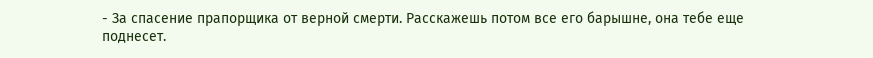- За спасение прапорщика от верной смерти. Расскажешь потом все его барышне, она тебе еще поднесет.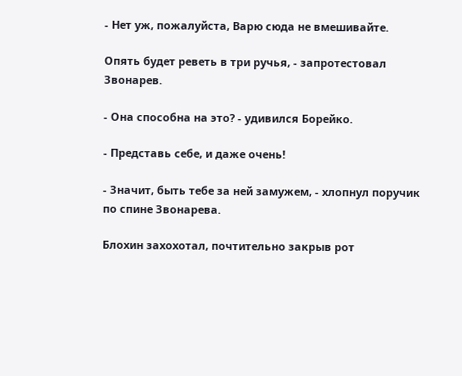- Нет уж, пожалуйста, Варю сюда не вмешивайте.

Опять будет реветь в три ручья, - запротестовал Звонарев.

- Она способна на это? - удивился Борейко.

- Представь себе, и даже очень!

- Значит, быть тебе за ней замужем, - хлопнул поручик по спине Звонарева.

Блохин захохотал, почтительно закрыв рот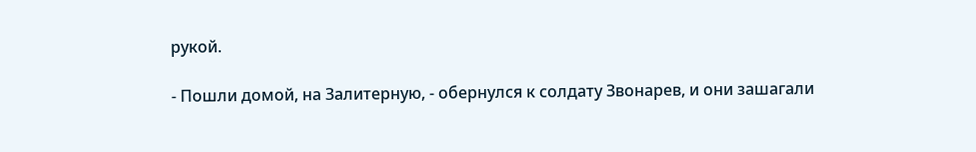рукой.

- Пошли домой, на Залитерную, - обернулся к солдату Звонарев, и они зашагали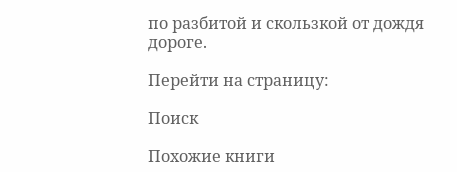по разбитой и скользкой от дождя дороге.

Перейти на страницу:

Поиск

Похожие книги